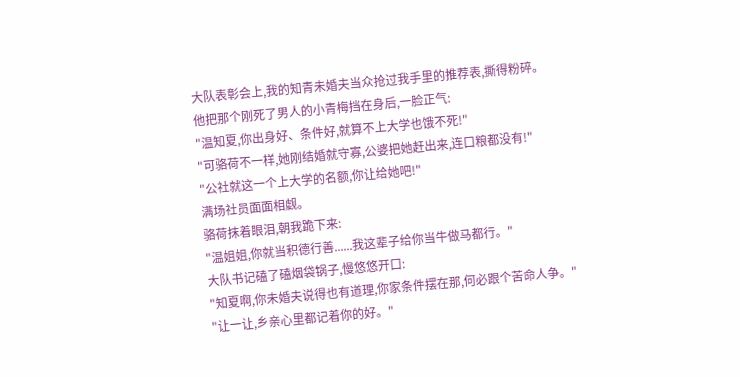大队表彰会上,我的知青未婚夫当众抢过我手里的推荐表,撕得粉碎。
他把那个刚死了男人的小青梅挡在身后,一脸正气:
"温知夏,你出身好、条件好,就算不上大学也饿不死!"
"可骆荷不一样,她刚结婚就守寡,公婆把她赶出来,连口粮都没有!"
"公社就这一个上大学的名额,你让给她吧!"
满场社员面面相觑。
骆荷抹着眼泪,朝我跪下来:
"温姐姐,你就当积德行善......我这辈子给你当牛做马都行。"
大队书记磕了磕烟袋锅子,慢悠悠开口:
"知夏啊,你未婚夫说得也有道理,你家条件摆在那,何必跟个苦命人争。"
"让一让,乡亲心里都记着你的好。"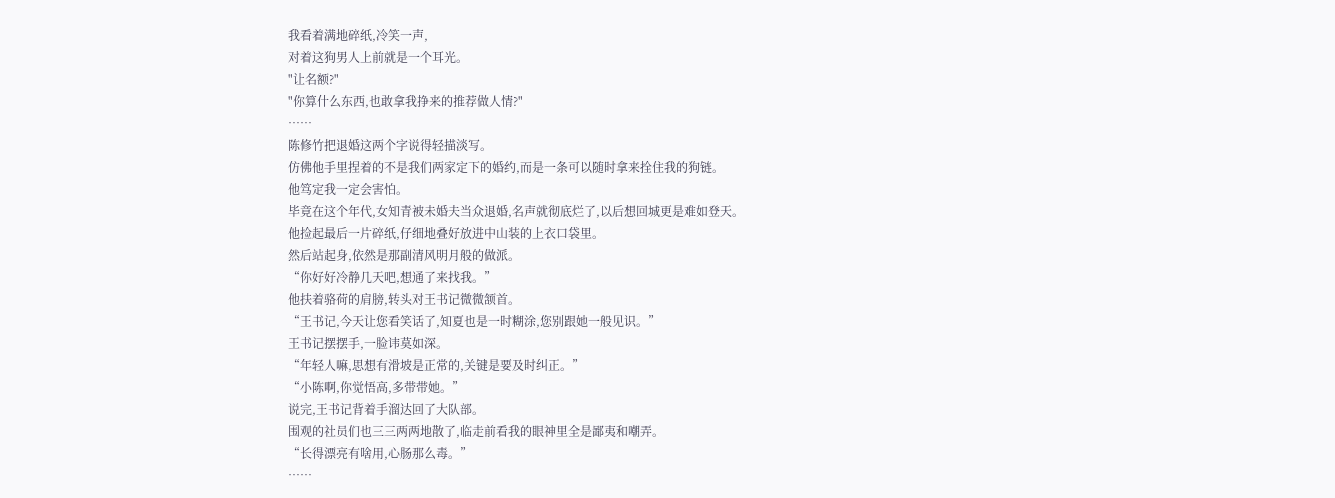我看着满地碎纸,冷笑一声,
对着这狗男人上前就是一个耳光。
"让名额?"
"你算什么东西,也敢拿我挣来的推荐做人情?"
……
陈修竹把退婚这两个字说得轻描淡写。
仿佛他手里捏着的不是我们两家定下的婚约,而是一条可以随时拿来拴住我的狗链。
他笃定我一定会害怕。
毕竟在这个年代,女知青被未婚夫当众退婚,名声就彻底烂了,以后想回城更是难如登天。
他捡起最后一片碎纸,仔细地叠好放进中山装的上衣口袋里。
然后站起身,依然是那副清风明月般的做派。
“你好好冷静几天吧,想通了来找我。”
他扶着骆荷的肩膀,转头对王书记微微颔首。
“王书记,今天让您看笑话了,知夏也是一时糊涂,您别跟她一般见识。”
王书记摆摆手,一脸讳莫如深。
“年轻人嘛,思想有滑坡是正常的,关键是要及时纠正。”
“小陈啊,你觉悟高,多带带她。”
说完,王书记背着手溜达回了大队部。
围观的社员们也三三两两地散了,临走前看我的眼神里全是鄙夷和嘲弄。
“长得漂亮有啥用,心肠那么毒。”
……